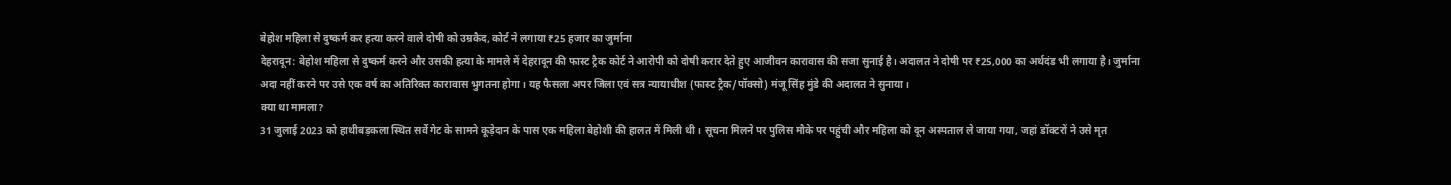बेहोश महिला से दुष्कर्म कर हत्या करने वाले दोषी को उम्रकैद, कोर्ट ने लगाया ₹25 हजार का जुर्माना
देहरादून: बेहोश महिला से दुष्कर्म करने और उसकी हत्या के मामले में देहरादून की फास्ट ट्रैक कोर्ट ने आरोपी को दोषी करार देते हुए आजीवन कारावास की सजा सुनाई है। अदालत ने दोषी पर ₹25,000 का अर्थदंड भी लगाया है। जुर्माना अदा नहीं करने पर उसे एक वर्ष का अतिरिक्त कारावास भुगतना होगा। यह फैसला अपर जिला एवं सत्र न्यायाधीश (फास्ट ट्रैक/पॉक्सो) मंजू सिंह मुंडे की अदालत ने सुनाया।
क्या था मामला?
31 जुलाई 2023 को हाथीबड़कला स्थित सर्वे गेट के सामने कूड़ेदान के पास एक महिला बेहोशी की हालत में मिली थी। सूचना मिलने पर पुलिस मौके पर पहुंची और महिला को दून अस्पताल ले जाया गया, जहां डॉक्टरों ने उसे मृत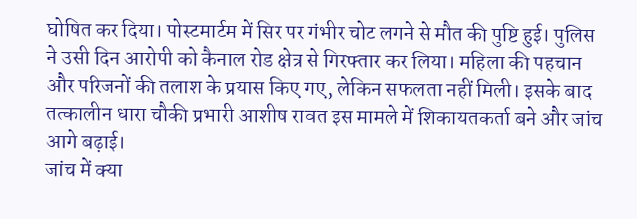घोषित कर दिया। पोस्टमार्टम में सिर पर गंभीर चोट लगने से मौत की पुष्टि हुई। पुलिस ने उसी दिन आरोपी को कैनाल रोड क्षेत्र से गिरफ्तार कर लिया। महिला की पहचान और परिजनों की तलाश के प्रयास किए गए, लेकिन सफलता नहीं मिली। इसके बाद तत्कालीन धारा चौकी प्रभारी आशीष रावत इस मामले में शिकायतकर्ता बने और जांच आगे बढ़ाई।
जांच में क्या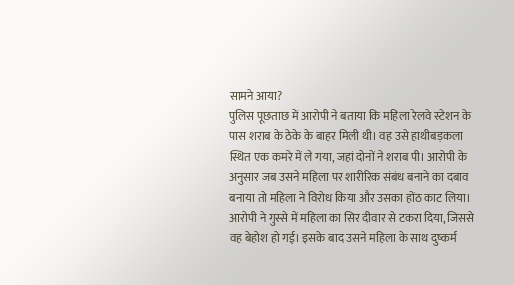सामने आया?
पुलिस पूछताछ में आरोपी ने बताया कि महिला रेलवे स्टेशन के पास शराब के ठेके के बाहर मिली थी। वह उसे हाथीबड़कला स्थित एक कमरे में ले गया, जहां दोनों ने शराब पी। आरोपी के अनुसार जब उसने महिला पर शारीरिक संबंध बनाने का दबाव बनाया तो महिला ने विरोध किया और उसका होंठ काट लिया।
आरोपी ने गुस्से में महिला का सिर दीवार से टकरा दिया, जिससे वह बेहोश हो गई। इसके बाद उसने महिला के साथ दुष्कर्म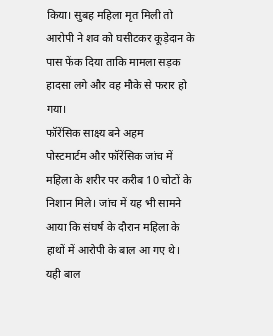किया। सुबह महिला मृत मिली तो आरोपी ने शव को घसीटकर कूड़ेदान के पास फेंक दिया ताकि मामला सड़क हादसा लगे और वह मौके से फरार हो गया।
फॉरेंसिक साक्ष्य बने अहम
पोस्टमार्टम और फॉरेंसिक जांच में महिला के शरीर पर करीब 10 चोटों के निशान मिले। जांच में यह भी सामने आया कि संघर्ष के दौरान महिला के हाथों में आरोपी के बाल आ गए थे। यही बाल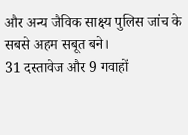और अन्य जैविक साक्ष्य पुलिस जांच के सबसे अहम सबूत बने।
31 दस्तावेज और 9 गवाहों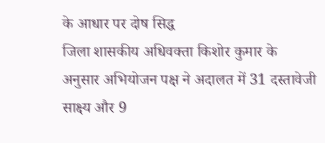के आधार पर दोष सिद्ध
जिला शासकीय अधिवक्ता किशोर कुमार के अनुसार अभियोजन पक्ष ने अदालत में 31 दस्तावेजी साक्ष्य और 9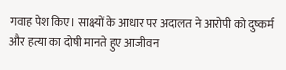गवाह पेश किए। साक्ष्यों के आधार पर अदालत ने आरोपी को दुष्कर्म और हत्या का दोषी मानते हुए आजीवन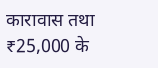कारावास तथा ₹25,000 के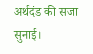अर्थदंड की सजा सुनाई।